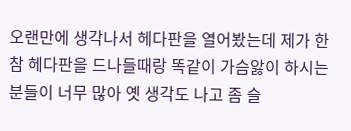오랜만에 생각나서 헤다판을 열어봤는데 제가 한참 헤다판을 드나들때랑 똑같이 가슴앓이 하시는 분들이 너무 많아 옛 생각도 나고 좀 슬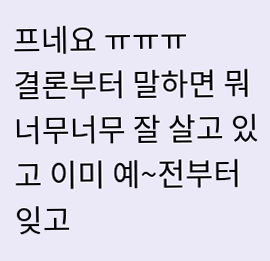프네요 ㅠㅠㅠ
결론부터 말하면 뭐 너무너무 잘 살고 있고 이미 예~전부터 잊고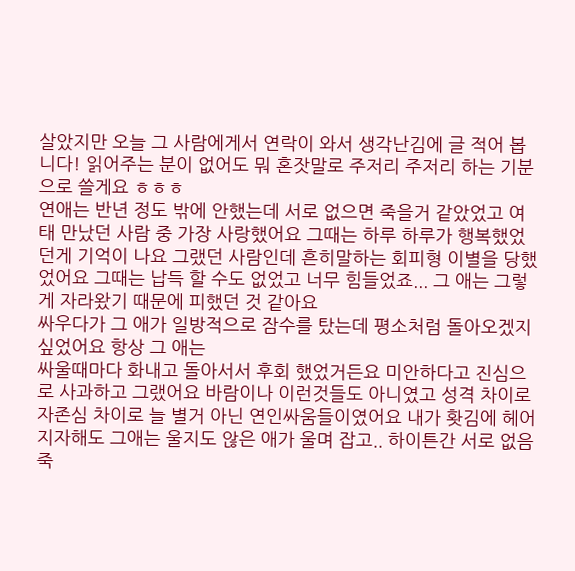살았지만 오늘 그 사람에게서 연락이 와서 생각난김에 글 적어 봅니다! 읽어주는 분이 없어도 뭐 혼잣말로 주저리 주저리 하는 기분으로 쓸게요 ㅎㅎㅎ
연애는 반년 정도 밖에 안했는데 서로 없으면 죽을거 같았었고 여태 만났던 사람 중 가장 사랑했어요 그때는 하루 하루가 행복했었던게 기억이 나요 그랬던 사람인데 흔히말하는 회피형 이별을 당했었어요 그때는 납득 할 수도 없었고 너무 힘들었죠... 그 애는 그렇게 자라왔기 때문에 피했던 것 같아요
싸우다가 그 애가 일방적으로 잠수를 탔는데 평소처럼 돌아오겠지 싶었어요 항상 그 애는
싸울때마다 화내고 돌아서서 후회 했었거든요 미안하다고 진심으로 사과하고 그랬어요 바람이나 이런것들도 아니였고 성격 차이로 자존심 차이로 늘 별거 아닌 연인싸움들이였어요 내가 홧김에 헤어지자해도 그애는 울지도 않은 애가 울며 잡고.. 하이튼간 서로 없음 죽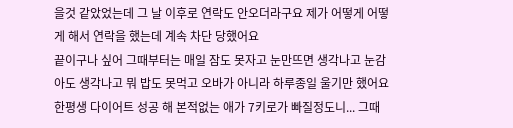을것 같았었는데 그 날 이후로 연락도 안오더라구요 제가 어떻게 어떻게 해서 연락을 했는데 계속 차단 당했어요
끝이구나 싶어 그때부터는 매일 잠도 못자고 눈만뜨면 생각나고 눈감아도 생각나고 뭐 밥도 못먹고 오바가 아니라 하루종일 울기만 했어요 한평생 다이어트 성공 해 본적없는 애가 7키로가 빠질정도니... 그때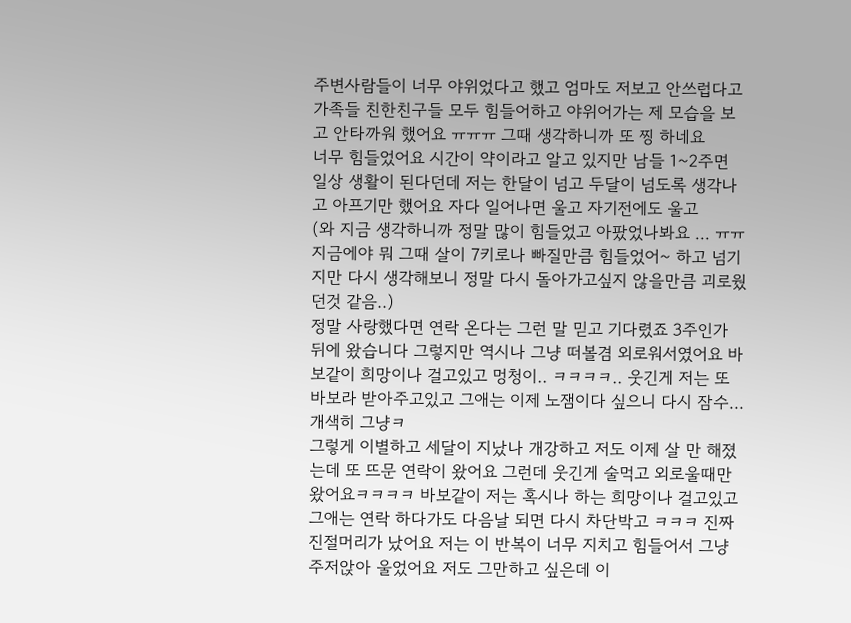주변사람들이 너무 야위었다고 했고 엄마도 저보고 안쓰럽다고 가족들 친한친구들 모두 힘들어하고 야위어가는 제 모습을 보고 안타까워 했어요 ㅠㅠㅠ 그때 생각하니까 또 찡 하네요
너무 힘들었어요 시간이 약이라고 알고 있지만 남들 1~2주면 일상 생활이 된다던데 저는 한달이 넘고 두달이 넘도록 생각나고 아프기만 했어요 자다 일어나면 울고 자기전에도 울고
(와 지금 생각하니까 정말 많이 힘들었고 아팠었나봐요 ... ㅠㅠ 지금에야 뭐 그때 살이 7키로나 빠질만큼 힘들었어~ 하고 넘기지만 다시 생각해보니 정말 다시 돌아가고싶지 않을만큼 괴로웠던것 같음..)
정말 사랑했다면 연락 온다는 그런 말 믿고 기다렸죠 3주인가 뒤에 왔습니다 그렇지만 역시나 그냥 떠볼겸 외로워서였어요 바보같이 희망이나 걸고있고 멍청이.. ㅋㅋㅋㅋ.. 웃긴게 저는 또 바보라 받아주고있고 그애는 이제 노잼이다 싶으니 다시 잠수... 개색히 그냥ㅋ
그렇게 이별하고 세달이 지났나 개강하고 저도 이제 살 만 해졌는데 또 뜨문 연락이 왔어요 그런데 웃긴게 술먹고 외로울때만 왔어요ㅋㅋㅋㅋ 바보같이 저는 혹시나 하는 희망이나 걸고있고 그애는 연락 하다가도 다음날 되면 다시 차단박고 ㅋㅋㅋ 진짜 진절머리가 났어요 저는 이 반복이 너무 지치고 힘들어서 그냥 주저앉아 울었어요 저도 그만하고 싶은데 이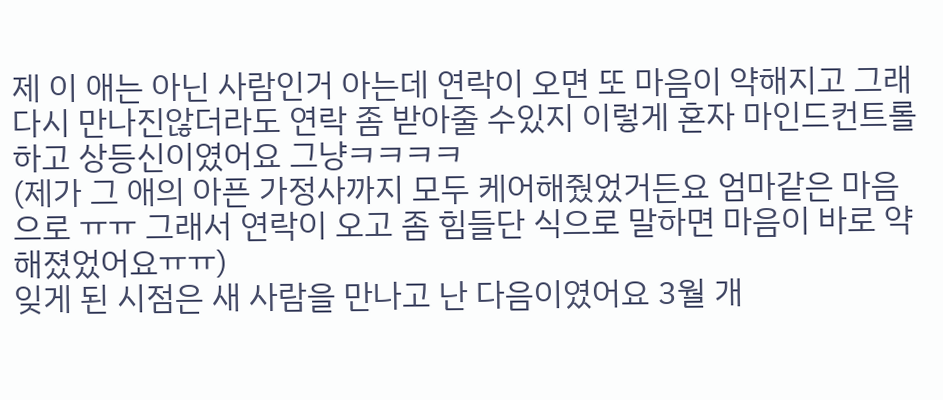제 이 애는 아닌 사람인거 아는데 연락이 오면 또 마음이 약해지고 그래 다시 만나진않더라도 연락 좀 받아줄 수있지 이렇게 혼자 마인드컨트롤하고 상등신이였어요 그냥ㅋㅋㅋㅋ
(제가 그 애의 아픈 가정사까지 모두 케어해줬었거든요 엄마같은 마음으로 ㅠㅠ 그래서 연락이 오고 좀 힘들단 식으로 말하면 마음이 바로 약해졌었어요ㅠㅠ)
잊게 된 시점은 새 사람을 만나고 난 다음이였어요 3월 개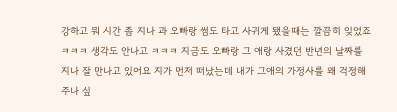강하고 뭐 시간 좀 지나 과 오빠랑 썸도 타고 사귀게 됐을때는 깔끔히 잊었죠 ㅋㅋㅋ 생각도 안나고 ㅋㅋㅋ 지금도 오빠랑 그 애랑 사겼던 반년의 날짜를 지나 잘 만나고 있어요 지가 먼저 떠났는데 내가 그애의 가정사를 왜 걱정해주나 싶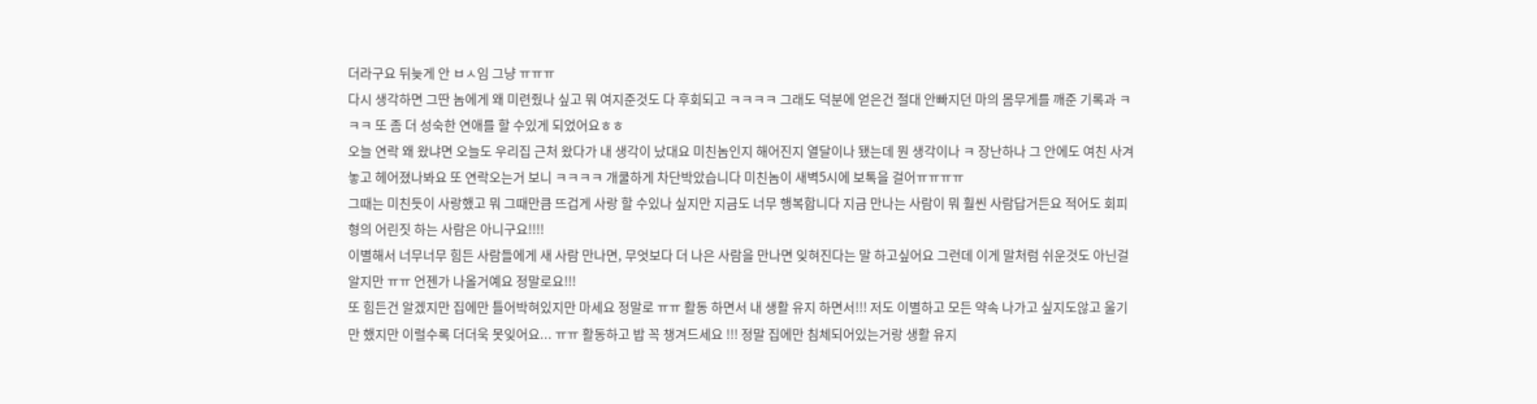더라구요 뒤늦게 안 ㅂㅅ임 그냥 ㅠㅠㅠ
다시 생각하면 그딴 놈에게 왜 미련줬나 싶고 뭐 여지준것도 다 후회되고 ㅋㅋㅋㅋ 그래도 덕분에 얻은건 절대 안빠지던 마의 몸무게를 깨준 기록과 ㅋㅋㅋ 또 좀 더 성숙한 연애를 할 수있게 되었어요ㅎㅎ
오늘 연락 왜 왔냐면 오늘도 우리집 근처 왔다가 내 생각이 났대요 미친놈인지 해어진지 열달이나 됐는데 뭔 생각이나 ㅋ 장난하나 그 안에도 여친 사겨놓고 헤어졌나봐요 또 연락오는거 보니 ㅋㅋㅋㅋ 개쿨하게 차단박았습니다 미친놈이 새벽5시에 보톡을 걸어ㅠㅠㅠㅠ
그때는 미친듯이 사랑했고 뭐 그때만큼 뜨겁게 사랑 할 수있나 싶지만 지금도 너무 행복합니다 지금 만나는 사람이 뭐 훨씬 사람답거든요 적어도 회피형의 어린짓 하는 사람은 아니구요!!!!
이별해서 너무너무 힘든 사람들에게 새 사람 만나면, 무엇보다 더 나은 사람을 만나면 잊혀진다는 말 하고싶어요 그런데 이게 말처럼 쉬운것도 아닌걸 알지만 ㅠㅠ 언젠가 나올거예요 정말로요!!!
또 힘든건 알겠지만 집에만 틀어박혀있지만 마세요 정말로 ㅠㅠ 활동 하면서 내 생활 유지 하면서!!! 저도 이별하고 모든 약속 나가고 싶지도않고 울기만 했지만 이럴수록 더더욱 못잊어요... ㅠㅠ 활동하고 밥 꼭 챙겨드세요 !!! 정말 집에만 침체되어있는거랑 생활 유지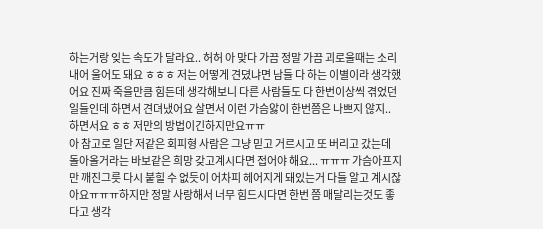하는거랑 잊는 속도가 달라요.. 허허 아 맞다 가끔 정말 가끔 괴로울때는 소리 내어 울어도 돼요 ㅎㅎㅎ 저는 어떻게 견뎠냐면 남들 다 하는 이별이라 생각했어요 진짜 죽을만큼 힘든데 생각해보니 다른 사람들도 다 한번이상씩 겪었던 일들인데 하면서 견뎌냈어요 살면서 이런 가슴앓이 한번쯤은 나쁘지 않지.. 하면서요 ㅎㅎ 저만의 방법이긴하지만요ㅠㅠ
아 참고로 일단 저같은 회피형 사람은 그냥 믿고 거르시고 또 버리고 갔는데 돌아올거라는 바보같은 희망 갖고계시다면 접어야 해요... ㅠㅠㅠ 가슴아프지만 깨진그릇 다시 붙힐 수 없듯이 어차피 헤어지게 돼있는거 다들 알고 계시잖아요ㅠㅠㅠ하지만 정말 사랑해서 너무 힘드시다면 한번 쯤 매달리는것도 좋다고 생각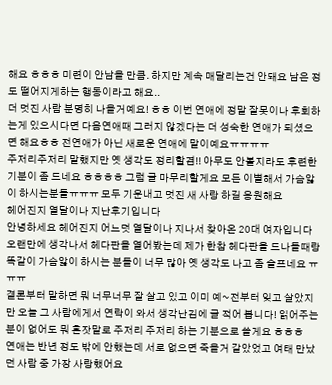해요 ㅎㅎㅎ 미련이 안남을 만큼. 하지만 계속 매달리는건 안돼요 남은 정도 떨어지게하는 행동이라고 해요..
더 멋진 사람 분명히 나올거예요! ㅎㅎ 이번 연애에 정말 잘못이나 후회하는게 있으시다면 다음연애때 그러지 않겠다는 더 성숙한 연애가 되셨으면 해요ㅎㅎ 전연애가 아닌 새로운 연애에 말이예요ㅠㅠㅠㅠ
주저리주저리 말했지만 옛 생각도 정리할겸!! 아무도 안볼지라도 후련한 기분이 좀 드네요 ㅎㅎㅎㅎ 그럼 글 마무리할게요 모든 이별해서 가슴앓이 하시는분들ㅠㅠㅠ 모두 기운내고 멋진 새 사랑 하길 응원해요
헤어진지 열달이나 지난후기입니다
안녕하세요 헤어진지 어느덧 열달이나 지나서 찾아온 20대 여자입니다
오랜만에 생각나서 헤다판을 열어봤는데 제가 한참 헤다판을 드나들때랑 똑같이 가슴앓이 하시는 분들이 너무 많아 옛 생각도 나고 좀 슬프네요 ㅠㅠㅠ
결론부터 말하면 뭐 너무너무 잘 살고 있고 이미 예~전부터 잊고 살았지만 오늘 그 사람에게서 연락이 와서 생각난김에 글 적어 봅니다! 읽어주는 분이 없어도 뭐 혼잣말로 주저리 주저리 하는 기분으로 쓸게요 ㅎㅎㅎ
연애는 반년 정도 밖에 안했는데 서로 없으면 죽을거 같았었고 여태 만났던 사람 중 가장 사랑했어요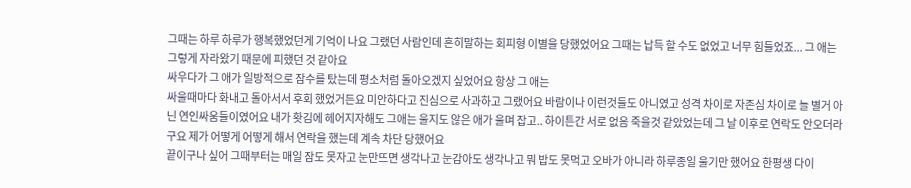그때는 하루 하루가 행복했었던게 기억이 나요 그랬던 사람인데 흔히말하는 회피형 이별을 당했었어요 그때는 납득 할 수도 없었고 너무 힘들었죠... 그 애는 그렇게 자라왔기 때문에 피했던 것 같아요
싸우다가 그 애가 일방적으로 잠수를 탔는데 평소처럼 돌아오겠지 싶었어요 항상 그 애는
싸울때마다 화내고 돌아서서 후회 했었거든요 미안하다고 진심으로 사과하고 그랬어요 바람이나 이런것들도 아니였고 성격 차이로 자존심 차이로 늘 별거 아닌 연인싸움들이였어요 내가 홧김에 헤어지자해도 그애는 울지도 않은 애가 울며 잡고.. 하이튼간 서로 없음 죽을것 같았었는데 그 날 이후로 연락도 안오더라구요 제가 어떻게 어떻게 해서 연락을 했는데 계속 차단 당했어요
끝이구나 싶어 그때부터는 매일 잠도 못자고 눈만뜨면 생각나고 눈감아도 생각나고 뭐 밥도 못먹고 오바가 아니라 하루종일 울기만 했어요 한평생 다이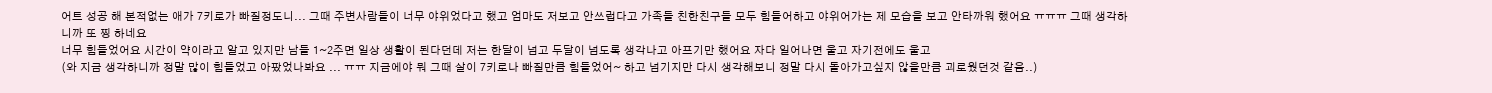어트 성공 해 본적없는 애가 7키로가 빠질정도니... 그때 주변사람들이 너무 야위었다고 했고 엄마도 저보고 안쓰럽다고 가족들 친한친구들 모두 힘들어하고 야위어가는 제 모습을 보고 안타까워 했어요 ㅠㅠㅠ 그때 생각하니까 또 찡 하네요
너무 힘들었어요 시간이 약이라고 알고 있지만 남들 1~2주면 일상 생활이 된다던데 저는 한달이 넘고 두달이 넘도록 생각나고 아프기만 했어요 자다 일어나면 울고 자기전에도 울고
(와 지금 생각하니까 정말 많이 힘들었고 아팠었나봐요 ... ㅠㅠ 지금에야 뭐 그때 살이 7키로나 빠질만큼 힘들었어~ 하고 넘기지만 다시 생각해보니 정말 다시 돌아가고싶지 않을만큼 괴로웠던것 같음..)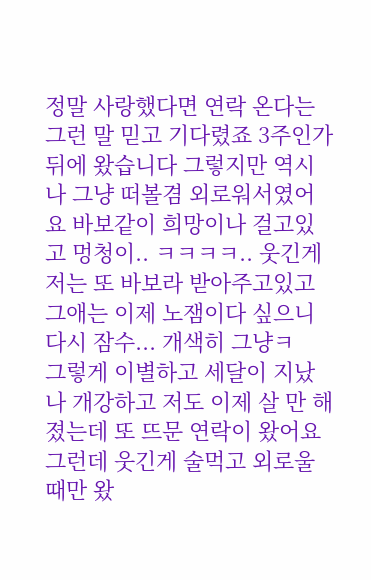정말 사랑했다면 연락 온다는 그런 말 믿고 기다렸죠 3주인가 뒤에 왔습니다 그렇지만 역시나 그냥 떠볼겸 외로워서였어요 바보같이 희망이나 걸고있고 멍청이.. ㅋㅋㅋㅋ.. 웃긴게 저는 또 바보라 받아주고있고 그애는 이제 노잼이다 싶으니 다시 잠수... 개색히 그냥ㅋ
그렇게 이별하고 세달이 지났나 개강하고 저도 이제 살 만 해졌는데 또 뜨문 연락이 왔어요 그런데 웃긴게 술먹고 외로울때만 왔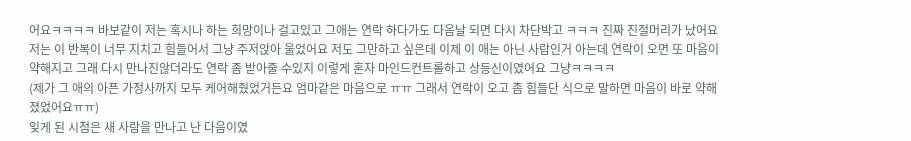어요ㅋㅋㅋㅋ 바보같이 저는 혹시나 하는 희망이나 걸고있고 그애는 연락 하다가도 다음날 되면 다시 차단박고 ㅋㅋㅋ 진짜 진절머리가 났어요 저는 이 반복이 너무 지치고 힘들어서 그냥 주저앉아 울었어요 저도 그만하고 싶은데 이제 이 애는 아닌 사람인거 아는데 연락이 오면 또 마음이 약해지고 그래 다시 만나진않더라도 연락 좀 받아줄 수있지 이렇게 혼자 마인드컨트롤하고 상등신이였어요 그냥ㅋㅋㅋㅋ
(제가 그 애의 아픈 가정사까지 모두 케어해줬었거든요 엄마같은 마음으로 ㅠㅠ 그래서 연락이 오고 좀 힘들단 식으로 말하면 마음이 바로 약해졌었어요ㅠㅠ)
잊게 된 시점은 새 사람을 만나고 난 다음이였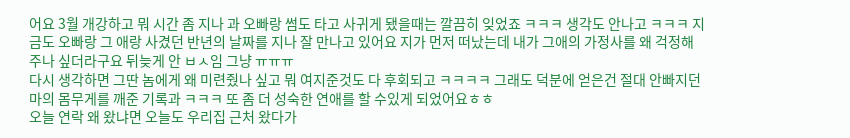어요 3월 개강하고 뭐 시간 좀 지나 과 오빠랑 썸도 타고 사귀게 됐을때는 깔끔히 잊었죠 ㅋㅋㅋ 생각도 안나고 ㅋㅋㅋ 지금도 오빠랑 그 애랑 사겼던 반년의 날짜를 지나 잘 만나고 있어요 지가 먼저 떠났는데 내가 그애의 가정사를 왜 걱정해주나 싶더라구요 뒤늦게 안 ㅂㅅ임 그냥 ㅠㅠㅠ
다시 생각하면 그딴 놈에게 왜 미련줬나 싶고 뭐 여지준것도 다 후회되고 ㅋㅋㅋㅋ 그래도 덕분에 얻은건 절대 안빠지던 마의 몸무게를 깨준 기록과 ㅋㅋㅋ 또 좀 더 성숙한 연애를 할 수있게 되었어요ㅎㅎ
오늘 연락 왜 왔냐면 오늘도 우리집 근처 왔다가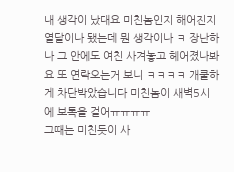내 생각이 났대요 미친놈인지 해어진지 열달이나 됐는데 뭔 생각이나 ㅋ 장난하나 그 안에도 여친 사겨놓고 헤어졌나봐요 또 연락오는거 보니 ㅋㅋㅋㅋ 개쿨하게 차단박았습니다 미친놈이 새벽5시에 보톡을 걸어ㅠㅠㅠㅠ
그때는 미친듯이 사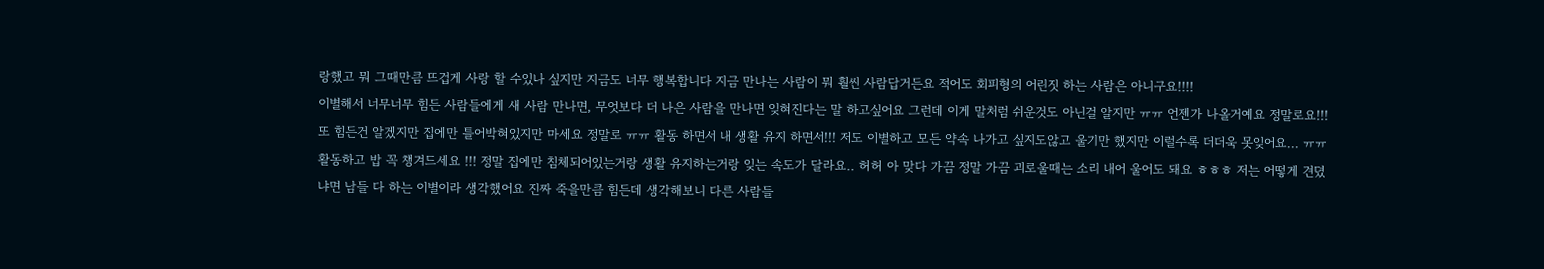랑했고 뭐 그때만큼 뜨겁게 사랑 할 수있나 싶지만 지금도 너무 행복합니다 지금 만나는 사람이 뭐 훨씬 사람답거든요 적어도 회피형의 어린짓 하는 사람은 아니구요!!!!
이별해서 너무너무 힘든 사람들에게 새 사람 만나면, 무엇보다 더 나은 사람을 만나면 잊혀진다는 말 하고싶어요 그런데 이게 말처럼 쉬운것도 아닌걸 알지만 ㅠㅠ 언젠가 나올거예요 정말로요!!!
또 힘든건 알겠지만 집에만 틀어박혀있지만 마세요 정말로 ㅠㅠ 활동 하면서 내 생활 유지 하면서!!! 저도 이별하고 모든 약속 나가고 싶지도않고 울기만 했지만 이럴수록 더더욱 못잊어요... ㅠㅠ 활동하고 밥 꼭 챙겨드세요 !!! 정말 집에만 침체되어있는거랑 생활 유지하는거랑 잊는 속도가 달라요.. 허허 아 맞다 가끔 정말 가끔 괴로울때는 소리 내어 울어도 돼요 ㅎㅎㅎ 저는 어떻게 견뎠냐면 남들 다 하는 이별이라 생각했어요 진짜 죽을만큼 힘든데 생각해보니 다른 사람들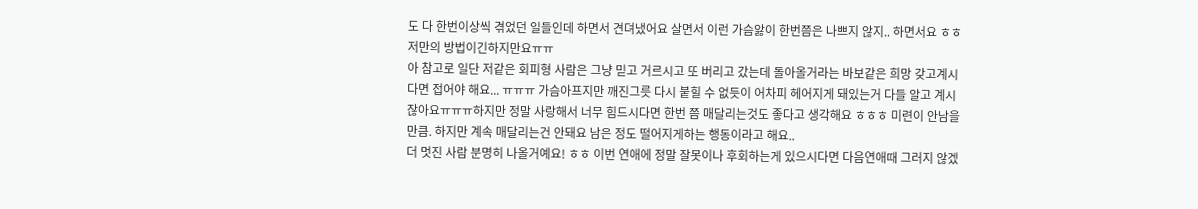도 다 한번이상씩 겪었던 일들인데 하면서 견뎌냈어요 살면서 이런 가슴앓이 한번쯤은 나쁘지 않지.. 하면서요 ㅎㅎ 저만의 방법이긴하지만요ㅠㅠ
아 참고로 일단 저같은 회피형 사람은 그냥 믿고 거르시고 또 버리고 갔는데 돌아올거라는 바보같은 희망 갖고계시다면 접어야 해요... ㅠㅠㅠ 가슴아프지만 깨진그릇 다시 붙힐 수 없듯이 어차피 헤어지게 돼있는거 다들 알고 계시잖아요ㅠㅠㅠ하지만 정말 사랑해서 너무 힘드시다면 한번 쯤 매달리는것도 좋다고 생각해요 ㅎㅎㅎ 미련이 안남을 만큼. 하지만 계속 매달리는건 안돼요 남은 정도 떨어지게하는 행동이라고 해요..
더 멋진 사람 분명히 나올거예요! ㅎㅎ 이번 연애에 정말 잘못이나 후회하는게 있으시다면 다음연애때 그러지 않겠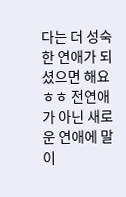다는 더 성숙한 연애가 되셨으면 해요ㅎㅎ 전연애가 아닌 새로운 연애에 말이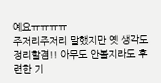예요ㅠㅠㅠㅠ
주저리주저리 말했지만 옛 생각도 정리할겸!! 아무도 안볼지라도 후련한 기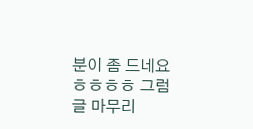분이 좀 드네요 ㅎㅎㅎㅎ 그럼 글 마무리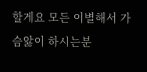할게요 모든 이별해서 가슴앓이 하시는분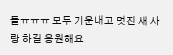들ㅠㅠㅠ 모두 기운내고 멋진 새 사랑 하길 응원해요